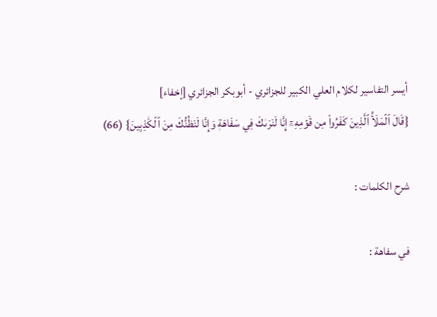أيسر التفاسير لكلام العلي الكبير للجزائري - أبوبكر الجزائري [إخفاء]
{قَالَ ٱلۡمَلَأُ ٱلَّذِينَ كَفَرُواْ مِن قَوۡمِهِۦٓ إِنَّا لَنَرَىٰكَ فِي سَفَاهَةٖ وَإِنَّا لَنَظُنُّكَ مِنَ ٱلۡكَٰذِبِينَ} (66)

شرح الكلمات :

في سفاهة :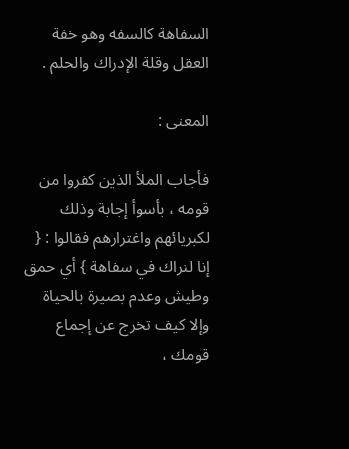السفاهة كالسفه وهو خفة العقل وقلة الإدراك والحلم .

المعنى :

فأجاب الملأ الذين كفروا من قومه ، بأسوأ إجابة وذلك لكبريائهم واغترارهم فقالوا : { إنا لنراك في سفاهة } أي حمق وطيش وعدم بصيرة بالحياة وإلا كيف تخرج عن إجماع قومك ،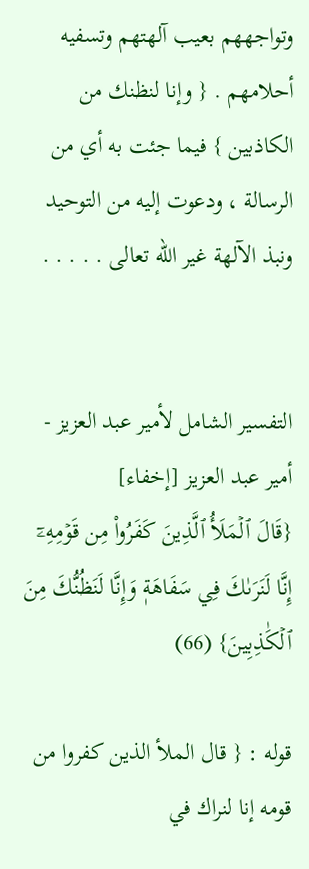وتواجههم بعيب آلهتهم وتسفيه أحلامهم . { وإنا لنظنك من الكاذبين } فيما جئت به أي من الرسالة ، ودعوت إليه من التوحيد ونبذ الآلهة غير الله تعالى . . . . .


التفسير الشامل لأمير عبد العزيز - أمير عبد العزيز [إخفاء]
{قَالَ ٱلۡمَلَأُ ٱلَّذِينَ كَفَرُواْ مِن قَوۡمِهِۦٓ إِنَّا لَنَرَىٰكَ فِي سَفَاهَةٖ وَإِنَّا لَنَظُنُّكَ مِنَ ٱلۡكَٰذِبِينَ} (66)

قوله : { قال الملأ الذين كفروا من قومه إنا لنراك في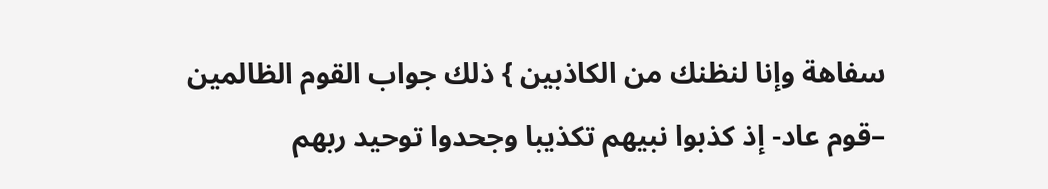سفاهة وإنا لنظنك من الكاذبين } ذلك جواب القوم الظالمين –قوم عاد- إذ كذبوا نبيهم تكذيبا وجحدوا توحيد ربهم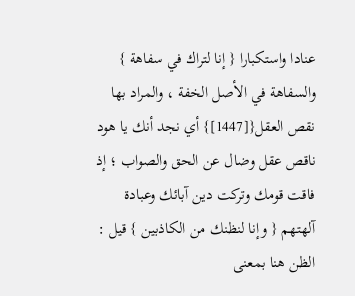عنادا واستكبارا { إنا لتراك في سفاهة } والسفاهة في الأصل الخفة ، والمراد بها نقص العقل{[1447]} أي نجد أنك يا هود ناقص عقل وضال عن الحق والصواب ؛ إذ فاقت قومك وتركت دين آبائك وعبادة آلهتهم { وإنا لنظنك من الكاذبين } قيل : الظن هنا بمعنى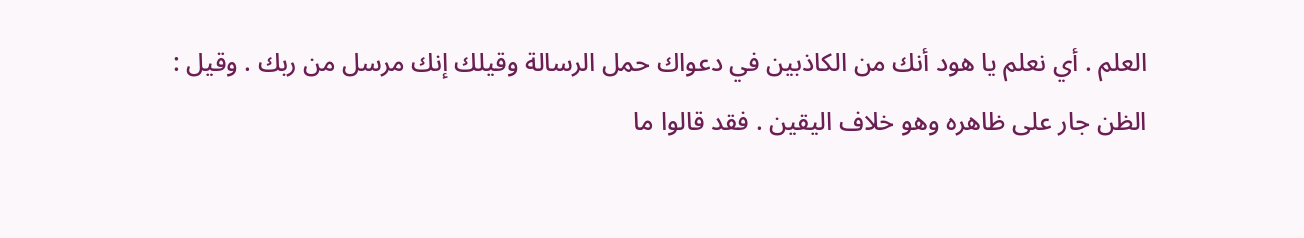العلم . أي نعلم يا هود أنك من الكاذبين في دعواك حمل الرسالة وقيلك إنك مرسل من ربك . وقيل : الظن جار على ظاهره وهو خلاف اليقين . فقد قالوا ما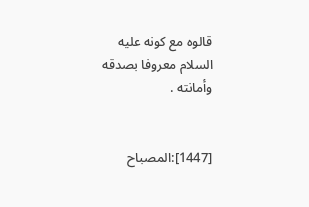قالوه مع كونه عليه السلام معروفا بصدقه وأمانته .


[1447]:المصباح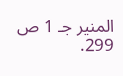المنير جـ 1 ص 299.